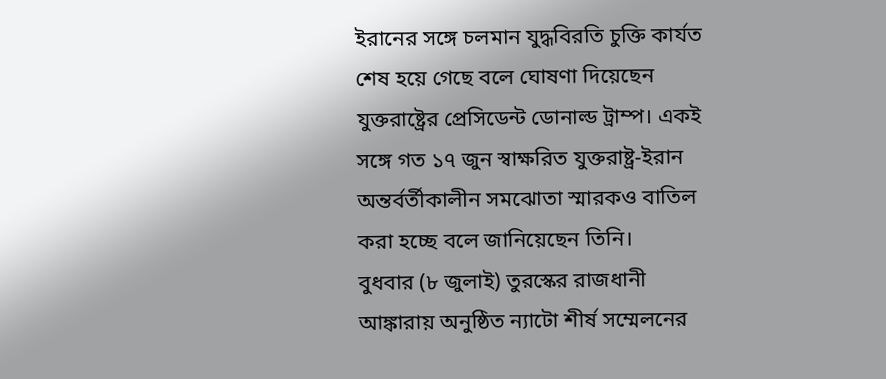ইরানের সঙ্গে চলমান যুদ্ধবিরতি চুক্তি কার্যত শেষ হয়ে গেছে বলে ঘোষণা দিয়েছেন যুক্তরাষ্ট্রের প্রেসিডেন্ট ডোনাল্ড ট্রাম্প। একই সঙ্গে গত ১৭ জুন স্বাক্ষরিত যুক্তরাষ্ট্র-ইরান অন্তর্বর্তীকালীন সমঝোতা স্মারকও বাতিল করা হচ্ছে বলে জানিয়েছেন তিনি।
বুধবার (৮ জুলাই) তুরস্কের রাজধানী আঙ্কারায় অনুষ্ঠিত ন্যাটো শীর্ষ সম্মেলনের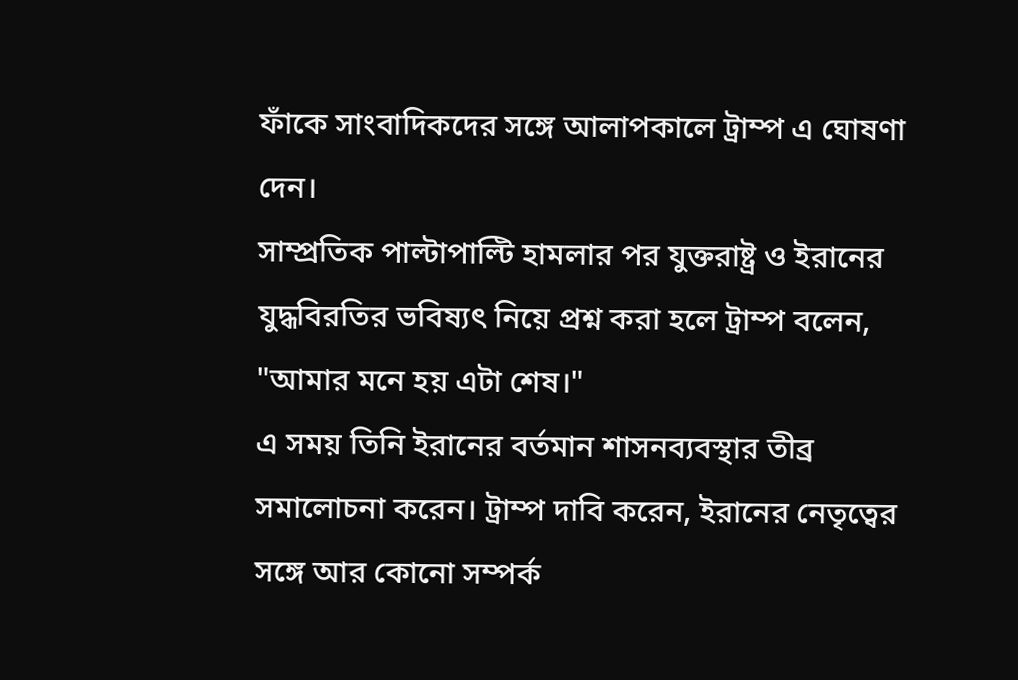ফাঁকে সাংবাদিকদের সঙ্গে আলাপকালে ট্রাম্প এ ঘোষণা দেন।
সাম্প্রতিক পাল্টাপাল্টি হামলার পর যুক্তরাষ্ট্র ও ইরানের যুদ্ধবিরতির ভবিষ্যৎ নিয়ে প্রশ্ন করা হলে ট্রাম্প বলেন, "আমার মনে হয় এটা শেষ।"
এ সময় তিনি ইরানের বর্তমান শাসনব্যবস্থার তীব্র সমালোচনা করেন। ট্রাম্প দাবি করেন, ইরানের নেতৃত্বের সঙ্গে আর কোনো সম্পর্ক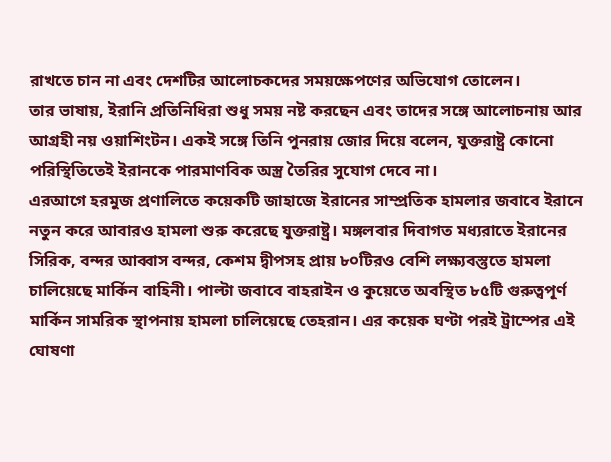রাখতে চান না এবং দেশটির আলোচকদের সময়ক্ষেপণের অভিযোগ তোলেন।
তার ভাষায়, ইরানি প্রতিনিধিরা শুধু সময় নষ্ট করছেন এবং তাদের সঙ্গে আলোচনায় আর আগ্রহী নয় ওয়াশিংটন। একই সঙ্গে তিনি পুনরায় জোর দিয়ে বলেন, যুক্তরাষ্ট্র কোনো পরিস্থিতিতেই ইরানকে পারমাণবিক অস্ত্র তৈরির সুযোগ দেবে না।
এরআগে হরমুজ প্রণালিতে কয়েকটি জাহাজে ইরানের সাম্প্রতিক হামলার জবাবে ইরানে নতুন করে আবারও হামলা শুরু করেছে যুক্তরাষ্ট্র। মঙ্গলবার দিবাগত মধ্যরাতে ইরানের সিরিক, বন্দর আব্বাস বন্দর, কেশম দ্বীপসহ প্রায় ৮০টিরও বেশি লক্ষ্যবস্তুতে হামলা চালিয়েছে মার্কিন বাহিনী। পাল্টা জবাবে বাহরাইন ও কুয়েতে অবস্থিত ৮৫টি গুরুত্বপূর্ণ মার্কিন সামরিক স্থাপনায় হামলা চালিয়েছে তেহরান। এর কয়েক ঘণ্টা পরই ট্রাম্পের এই ঘোষণা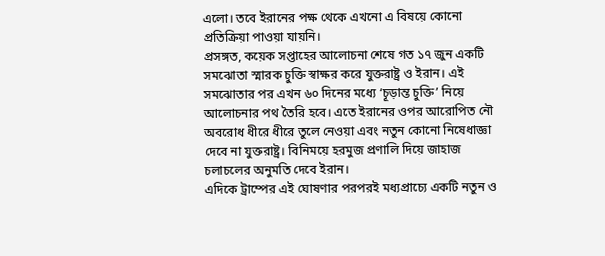এলো। তবে ইরানের পক্ষ থেকে এখনো এ বিষয়ে কোনো প্রতিক্রিয়া পাওয়া যায়নি।
প্রসঙ্গত, কয়েক সপ্তাহের আলোচনা শেষে গত ১৭ জুন একটি সমঝোতা স্মারক চুক্তি স্বাক্ষর করে যুক্তরাষ্ট্র ও ইরান। এই সমঝোতার পর এখন ৬০ দিনের মধ্যে ‘চূড়ান্ত চুক্তি’ নিয়ে আলোচনার পথ তৈরি হবে। এতে ইরানের ওপর আরোপিত নৌ অবরোধ ধীরে ধীরে তুলে নেওয়া এবং নতুন কোনো নিষেধাজ্ঞা দেবে না যুক্তরাষ্ট্র। বিনিময়ে হরমুজ প্রণালি দিয়ে জাহাজ চলাচলের অনুমতি দেবে ইরান।
এদিকে ট্রাম্পের এই ঘোষণার পরপরই মধ্যপ্রাচ্যে একটি নতুন ও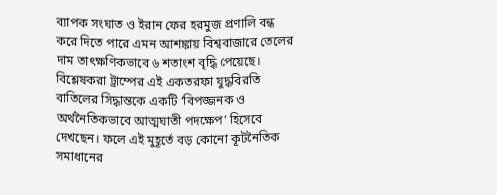ব্যাপক সংঘাত ও ইরান ফের হরমুজ প্রণালি বন্ধ করে দিতে পারে এমন আশঙ্কায় বিশ্ববাজারে তেলের দাম তাৎক্ষণিকভাবে ৬ শতাংশ বৃদ্ধি পেয়েছে।
বিশ্লেষকরা ট্রাম্পের এই একতরফা যুদ্ধবিরতি বাতিলের সিদ্ধান্তকে একটি ‘বিপজ্জনক ও অর্থনৈতিকভাবে আত্মঘাতী পদক্ষেপ’ হিসেবে দেখছেন। ফলে এই মুহূর্তে বড় কোনো কূটনৈতিক সমাধানের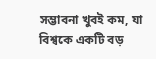সম্ভাবনা খুবই কম, যা বিশ্বকে একটি বড়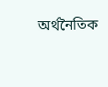অর্থনৈতিক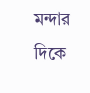মন্দার দিকে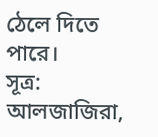ঠেলে দিতে পারে।
সূত্র: আলজাজিরা,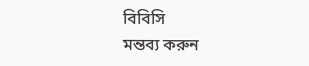বিবিসি
মন্তব্য করুন